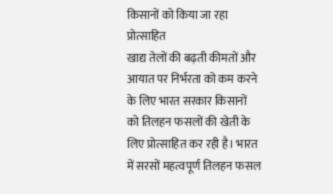किसानों को किया जा रहा प्रोत्साहित
खाद्य तेलों की बढ़ती कीमतों और आयात पर निर्भरता को कम करने के लिए भारत सरकार किसानों को तिलहन फसलों की खेती के लिए प्रोत्साहित कर रही है। भारत में सरसों महत्वपूर्ण तिलहन फसल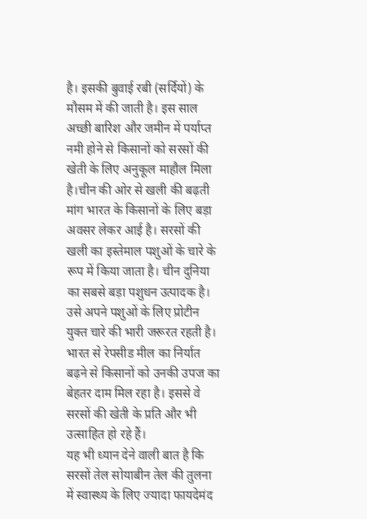है। इसकी बुवाई रबी (सर्दियों) के मौसम में की जाती है। इस साल अच्छी बारिश और जमीन में पर्याप्त नमी होने से किसानों को सरसों की खेती के लिए अनुकूल माहौल मिला है।चीन की ओर से खली की बढ़ती मांग भारत के किसानों के लिए बड़ा अवसर लेकर आई है। सरसों की खली का इस्तेमाल पशुओं के चारे के रूप में किया जाता है। चीन दुनिया का सबसे बड़ा पशुधन उत्पादक है। उसे अपने पशुओं के लिए प्रोटीन युक्त चारे की भारी जरूरत रहती है। भारत से रेपसीड मील का निर्यात बढ़ने से किसानों को उनकी उपज का बेहतर दाम मिल रहा है। इससे वे सरसों की खेती के प्रति और भी उत्साहित हो रहे हैं।
यह भी ध्यान देने वाली बात है कि सरसों तेल सोयाबीन तेल की तुलना में स्वास्थ्य के लिए ज्यादा फायदेमंद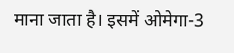माना जाता है। इसमें ओमेगा-3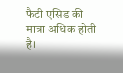फैटी एसिड की मात्रा अधिक होती है।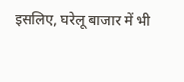इसलिए, घरेलू बाजार में भी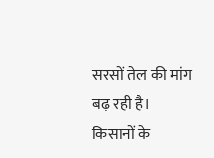सरसों तेल की मांग बढ़ रही है। किसानों के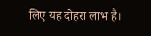लिए यह दोहरा लाभ है।